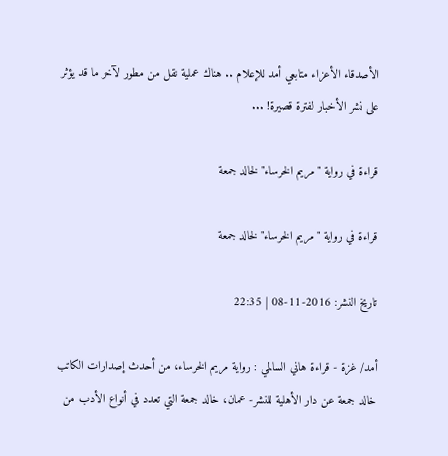الأصدقاء الأعزاء متابعي أمد للإعلام .. هناك عملية نقل من مطور لآخر ما قد يؤثر على نشر الأخبار لفترة قصيرة! ...

قراءة في رواية "مريم الخرساء" لخالد جمعة

قراءة في رواية "مريم الخرساء" لخالد جمعة

تاريخ النشر: 2016-11-08 | 22:35

أمد/ غزة - قراءة هاني السالمي : رواية مريم الخرساء، من أحدث إصدارات الكاتب خالد جمعة عن دار الأهلية للنشر- عمان، خالد جمعة التي تعدد في أنواع الأدب من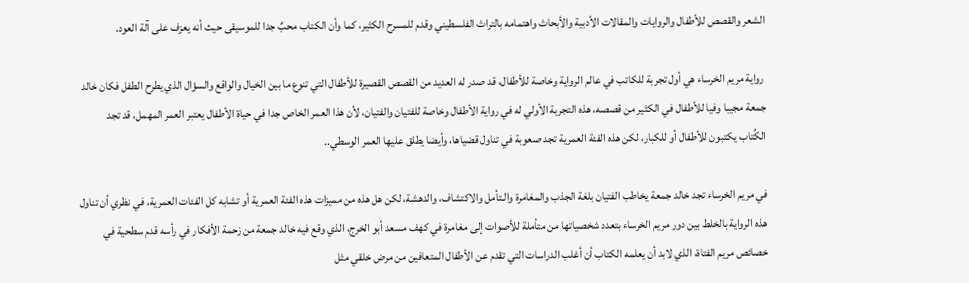الشعر والقصص للأطفال والروايات والمقالات الأدبية والأبحاث واهتمامه بالتراث الفلسطيني وقدم للمسرح الكثير، كما وأن الكتاب محبٌ جدا للموسيقى حيث أنه يعزف على آلة العود.

 رواية مريم الخرساء هي أول تجربة للكاتب في عالم الرواية وخاصة للأطفال، قد صدر له العديد من القصص القصيرة للأطفال التي تنوع ما بين الخيال والواقع والسؤال الذي يطرح الطفل فكان خالد جمعة مجيبا وفيا للأطفال في الكثير من قصصه، هذه التجربة الأولي له في رواية الأطفال وخاصة للفتيان والفتيان، لأن هذا العمر الخاص جدا في حياة الأطفال يعتبر العمر المهمل، قد تجد الكُتاب يكتبون للأطفال أو للكبار، لكن هذه الفئة العمرية تجد صعوبة في تناول قضياها، وأيضا يطلق عليها العمر الوسطي..

في مريم الخرساء تجد خالد جمعة يخاطب الفتيان بلغة الجذب والمغامرة والـتأمل والاكتشاف، والدهشة، لكن هل هذه من مميزات هذه الفئة العمرية أو تشابه كل الفئات العمرية، في نظري أن تناول هذه الرواية بالخلط بين دور مريم الخرساء بتعدد شخصياتها من متأملة للأصوات إلى مغامرة في كهف مسعد أبو الخرج، الذي وقع فيه خالد جمعة من زحمة الأفكار في رأسه قدم سطحية في خصائص مريم الفتاة، الذي لابد أن يعلمه الكتاب أن أغلب الدراسات التي تقدم عن الأطفال المتعافين من مرض خلقي مثل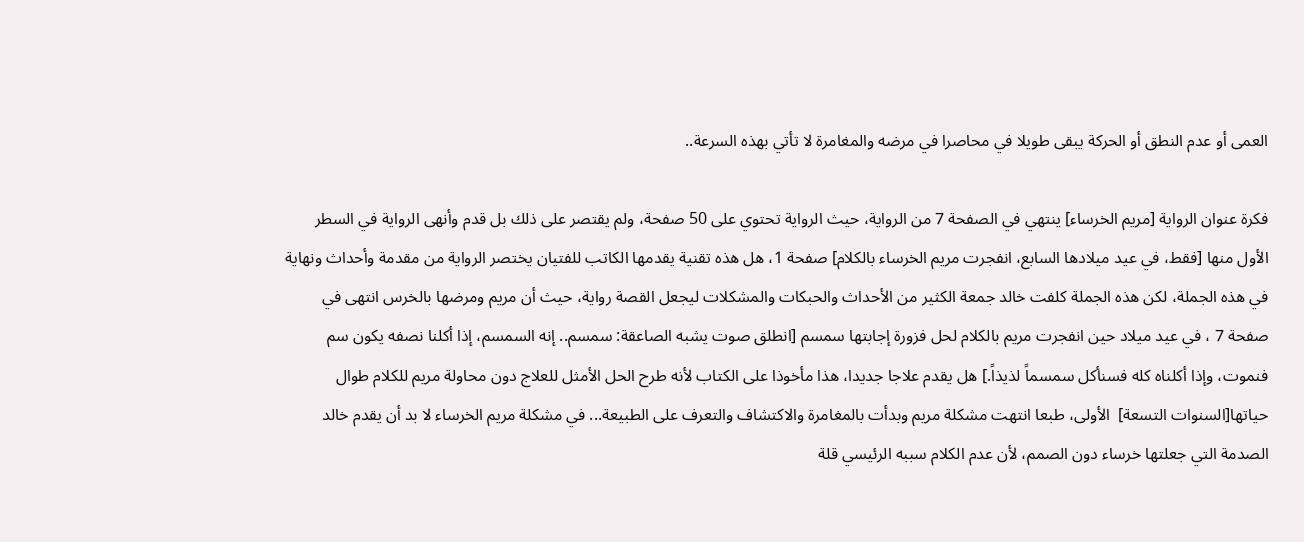العمى أو عدم النطق أو الحركة يبقى طويلا في محاصرا في مرضه والمغامرة لا تأتي بهذه السرعة..

فكرة عنوان الرواية [مريم الخرساء] ينتهي في الصفحة 7 من الرواية، حيث الرواية تحتوي على 50 صفحة، ولم يقتصر على ذلك بل قدم وأنهى الرواية في السطر الأول منها [فقط، في عيد ميلادها السابع، انفجرت مريم الخرساء بالكلام] صفحة 1، هل هذه تقنية يقدمها الكاتب للفتيان يختصر الرواية من مقدمة وأحداث ونهاية في هذه الجملة، لكن هذه الجملة كلفت خالد جمعة الكثير من الأحداث والحبكات والمشكلات ليجعل القصة رواية، حيث أن مريم ومرضها بالخرس انتهى في صفحة 7 ، في عيد ميلاد حين انفجرت مريم بالكلام لحل فزورة إجابتها سمسم [انطلق صوت يشبه الصاعقة: سمسم.. إنه السمسم، إذا أكلنا نصفه يكون سم فنموت، وإذا أكلناه كله فسنأكل سمسماً لذيذاً.] هل يقدم علاجا جديدا، هذا مأخوذا على الكتاب لأنه طرح الحل الأمثل للعلاج دون محاولة مريم للكلام طوال حياتها[السنوات التسعة]  الأولى، طبعا انتهت مشكلة مريم وبدأت بالمغامرة والاكتشاف والتعرف على الطبيعة... في مشكلة مريم الخرساء لا بد أن يقدم خالد الصدمة التي جعلتها خرساء دون الصمم، لأن عدم الكلام سببه الرئيسي قلة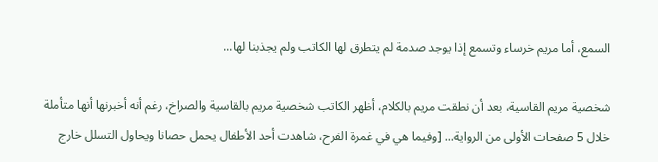السمع، أما مريم خرساء وتسمع إذا يوجد صدمة لم يتطرق لها الكاتب ولم يجذبنا لها...

شخصية مريم القاسية، بعد أن نطقت مريم بالكلام، أظهر الكاتب شخصية مريم بالقاسية والصراخ، رغم أنه أخبرنها أنها متأملة خلال 5 صفحات الأولى من الرواية... [وفيما هي في غمرة الفرح، شاهدت أحد الأطفال يحمل حصانا ويحاول التسلل خارج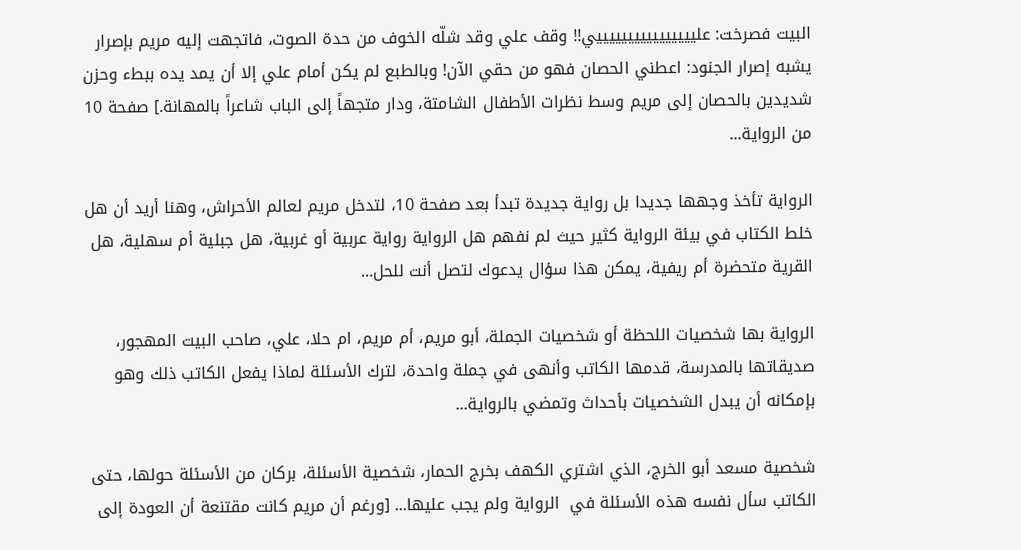البيت فصرخت: علييييييييييييييييي!! وقف علي وقد شلّه الخوف من حدة الصوت، فاتجهت إليه مريم بإصرار يشبه إصرار الجنود: اعطني الحصان فهو من حقي الآن! وبالطبع لم يكن أمام علي إلا أن يمد يده ببطء وحزن شديدين بالحصان إلى مريم وسط نظرات الأطفال الشامتة، ودار متجهاً إلى الباب شاعراً بالمهانة.] صفحة 10 من الرواية...

الرواية تأخذ وجهها جديدا بل رواية جديدة تبدأ بعد صفحة 10، لتدخل مريم لعالم الأحراش، وهنا أريد أن هل خلط الكتاب في بيئة الرواية كثير حيث لم نفهم هل الرواية رواية عربية أو غربية، هل جبلية أم سهلية، هل القرية متحضرة أم ريفية، يمكن هذا سؤال يدعوك لتصل أنت للحل...

الرواية بها شخصيات اللحظة أو شخصيات الجملة، أبو مريم، أم مريم، ام حلا، علي، صاحب البيت المهجور، صديقاتها بالمدرسة، قدمها الكاتب وأنهى في جملة واحدة، لترك الأسئلة لماذا يفعل الكاتب ذلك وهو بإمكانه أن يبدل الشخصيات بأحداث وتمضي بالرواية...

شخصية مسعد أبو الخرج، الذي اشتري الكهف بخرج الحمار، شخصية الأسئلة، بركان من الأسئلة حولها، حتى الكاتب سأل نفسه هذه الأسئلة في  الرواية ولم يجب عليها... [ورغم أن مريم كانت مقتنعة أن العودة إلى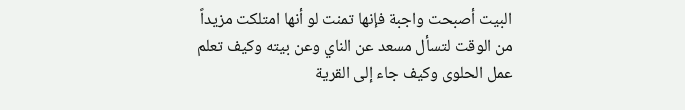البيت أصبحت واجبة فإنها تمنت لو أنها امتلكت مزيداً من الوقت لتسأل مسعد عن الناي وعن بيته وكيف تعلم عمل الحلوى وكيف جاء إلى القرية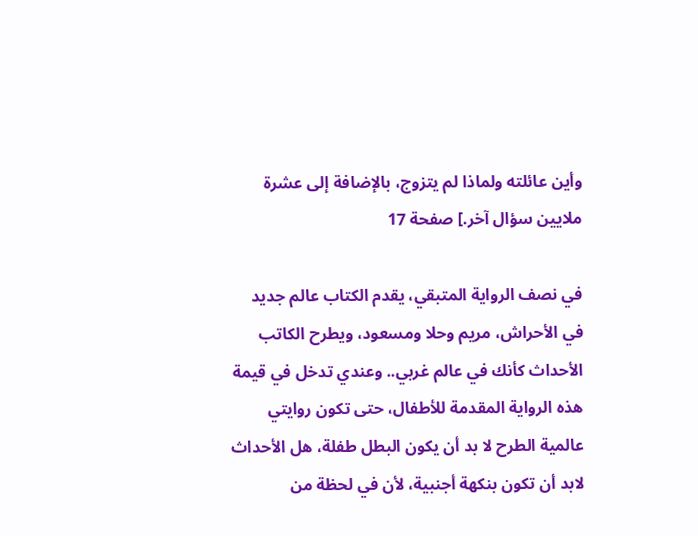وأين عائلته ولماذا لم يتزوج، بالإضافة إلى عشرة ملايين سؤال آخر.] صفحة 17

في نصف الرواية المتبقي، يقدم الكتاب عالم جديد في الأحراش، مريم وحلا ومسعود، ويطرح الكاتب الأحداث كأنك في عالم غربي.. وعندي تدخل في قيمة هذه الرواية المقدمة للأطفال، حتى تكون روايتي عالمية الطرح لا بد أن يكون البطل طفلة، هل الأحداث لابد أن تكون بنكهة أجنبية، لأن في لحظة من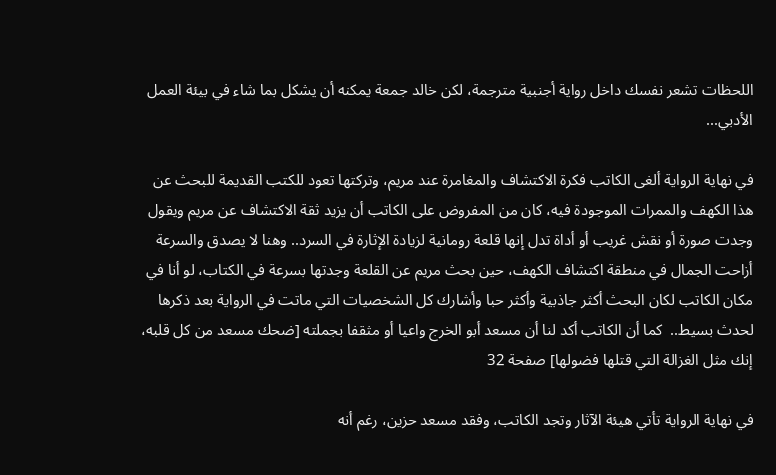اللحظات تشعر نفسك داخل رواية أجنبية مترجمة، لكن خالد جمعة يمكنه أن يشكل بما شاء في بيئة العمل الأدبي...

في نهاية الرواية ألغى الكاتب فكرة الاكتشاف والمغامرة عند مريم، وتركتها تعود للكتب القديمة للبحث عن هذا الكهف والممرات الموجودة فيه، كان من المفروض على الكاتب أن يزيد ثقة الاكتشاف عن مريم ويقول وجدت صورة أو نقش غريب أو أداة تدل إنها قلعة رومانية لزيادة الإثارة في السرد.. وهنا لا يصدق والسرعة أزاحت الجمال في منطقة اكتشاف الكهف، حين بحث مريم عن القلعة وجدتها بسرعة في الكتاب، لو أنا في مكان الكاتب لكان البحث أكثر جاذبية وأكثر حبا وأشارك كل الشخصيات التي ماتت في الرواية بعد ذكرها لحدث بسيط..  كما أن الكاتب أكد لنا أن مسعد أبو الخرج واعيا أو مثقفا بجملته [ضحك مسعد من كل قلبه، إنك مثل الغزالة التي قتلها فضولها] صفحة 32

في نهاية الرواية تأتي هيئة الآثار وتجد الكاتب، وفقد مسعد حزين، رغم أنه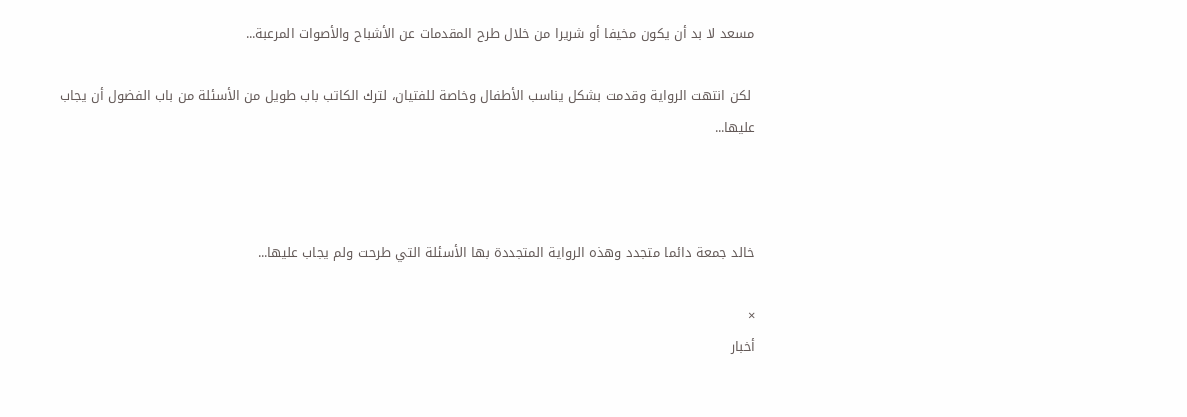مسعد لا بد أن يكون مخيفا أو شريرا من خلال طرح المقدمات عن الأشباح والأصوات المرعبة...

 لكن انتهت الرواية وقدمت بشكل يناسب الأطفال وخاصة للفتيان، لترك الكاتب باب طويل من الأسئلة من باب الفضول أن يجاب عليها...



خالد جمعة دائما متجدد وهذه الرواية المتجددة بها الأسئلة التي طرحت ولم يجاب عليها...

×
أخبار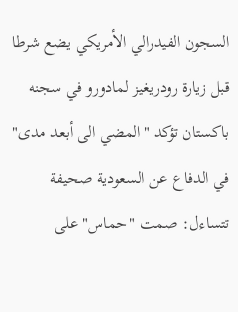السجون الفيدرالي الأمريكي يضع شرطا قبل زيارة رودريغيز لمادورو في سجنه باكستان تؤكد "المضي الى أبعد مدى" في الدفاع عن السعودية صحيفة تتساءل: صمت "حماس" على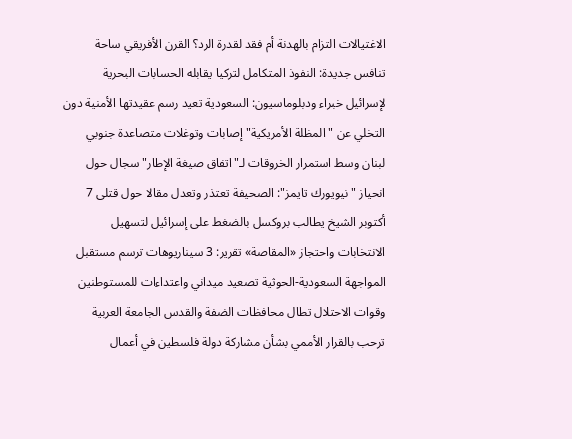الاغتيالات التزام بالهدنة أم فقد لقدرة الرد؟ القرن الأفريقي ساحة تنافس جديدة: النفوذ المتكامل لتركيا يقابله الحسابات البحرية لإسرائيل خبراء ودبلوماسيون: السعودية تعيد رسم عقيدتها الأمنية دون التخلي عن "المظلة الأمريكية" إصابات وتوغلات متصاعدة جنوبي لبنان وسط استمرار الخروقات لـ"اتفاق صيغة الإطار" سجال حول انحياز "نيويورك تايمز": الصحيفة تعتذر وتعدل مقالا حول قتلى 7 أكتوبر الشيخ يطالب بروكسل بالضغط على إسرائيل لتسهيل الانتخابات واحتجاز «المقاصة» تقرير: 3 سيناريوهات ترسم مستقبل المواجهة السعودية-الحوثية تصعيد ميداني واعتداءات للمستوطنين وقوات الاحتلال تطال محافظات الضفة والقدس الجامعة العربية ترحب بالقرار الأممي بشأن مشاركة دولة فلسطين في أعمال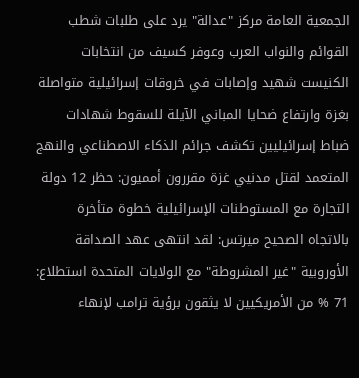الجمعية العامة مركز "عدالة" يرد على طلبات شطب القوائم والنواب العرب وعوفر كسيف من انتخابات الكنيست شهيد وإصابات في خروقات إسرائيلية متواصلة بغزة وارتفاع ضحايا المباني الآيلة للسقوط شهادات ضباط إسرائيليين تكشف جرائم الذكاء الاصطناعي والنهج المتعمد لقتل مدنيي غزة مقررون أمميون: حظر 12 دولة التجارة مع المستوطنات الإسرائيلية خطوة متأخرة بالاتجاه الصحيح ميرتس: لقد انتهى عهد الصداقة الأوروبية "غير المشروطة" مع الولايات المتحدة استطلاع: 71 % من الأمريكيين لا يثقون برؤية ترامب لإنهاء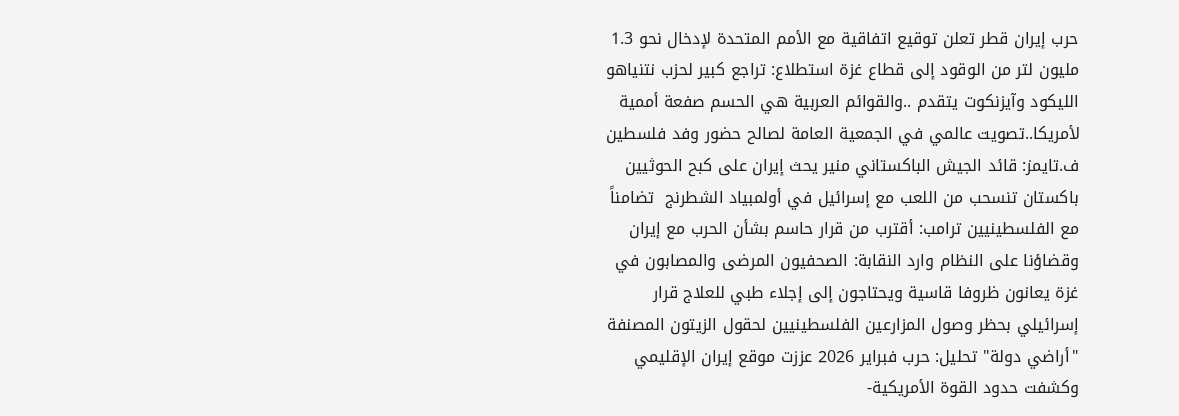حرب إيران قطر تعلن توقيع اتفاقية مع الأمم المتحدة لإدخال نحو 1.3 مليون لتر من الوقود إلى قطاع غزة استطلاع: تراجع كبير لحزب نتنياهو الليكود وآيزنكوت يتقدم ..والقوائم العربية هي الحسم صفعة أممية لأمريكا..تصويت عالمي في الجمعية العامة لصالح حضور وفد فلسطين ف.تايمز: قائد الجيش الباكستاني منير يحث إيران على كبح الحوثيين باكستان تنسحب من اللعب مع إسرائيل في أولمبياد الشطرنج  تضامناً مع الفلسطينيين ترامب: أقترب من قرار حاسم بشأن الحرب مع إيران وقضاؤنا على النظام وارد النقابة: الصحفيون المرضى والمصابون في غزة يعانون ظروفا قاسية ويحتاجون إلى إجلاء طبي للعلاج قرار إسرائيلي بحظر وصول المزارعين الفلسطينيين لحقول الزيتون المصنفة "أراضي دولة" تحليل: حرب فبراير 2026 عززت موقع إيران الإقليمي وكشفت حدود القوة الأمريكية-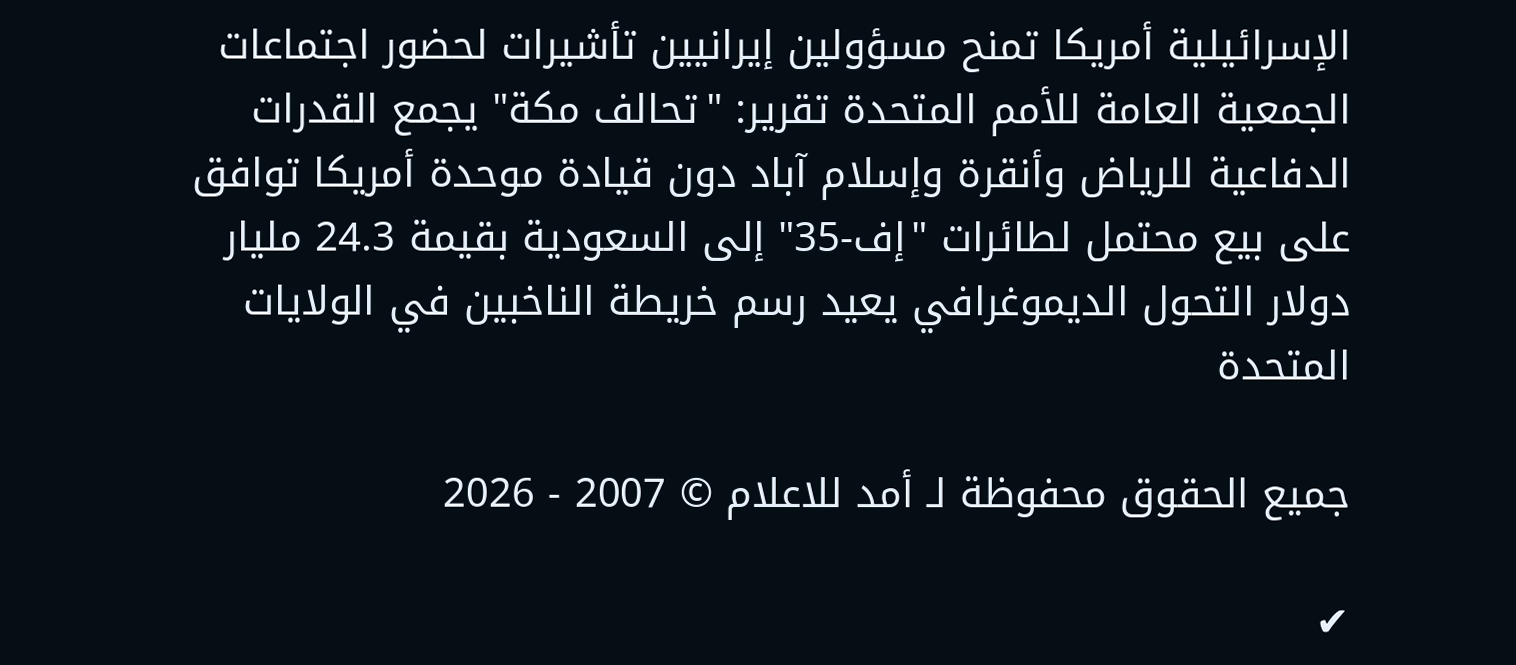الإسرائيلية أمريكا تمنح مسؤولين إيرانيين تأشيرات لحضور اجتماعات الجمعية العامة للأمم المتحدة تقرير: "تحالف مكة" يجمع القدرات الدفاعية للرياض وأنقرة وإسلام آباد دون قيادة موحدة أمريكا توافق على بيع محتمل لطائرات "إف-35" إلى السعودية بقيمة 24.3 مليار دولار التحول الديموغرافي يعيد رسم خريطة الناخبين في الولايات المتحدة

جميع الحقوق محفوظة لـ أمد للاعلام © 2007 - 2026

✔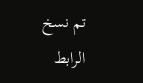تم نسخ الرابط